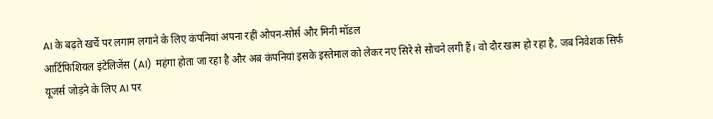AI के बढ़ते खर्चे पर लगाम लगाने के लिए कंपनियां अपना रहीं ओपन-सोर्स और मिनी मॉडल
आर्टिफिशियल इंटेलिजेंस (AI) महंगा होता जा रहा है और अब कंपनियां इसके इस्तेमाल को लेकर नए सिरे से सोचने लगी हैं। वो दौर खत्म हो रहा है, जब निवेशक सिर्फ यूजर्स जोड़ने के लिए AI पर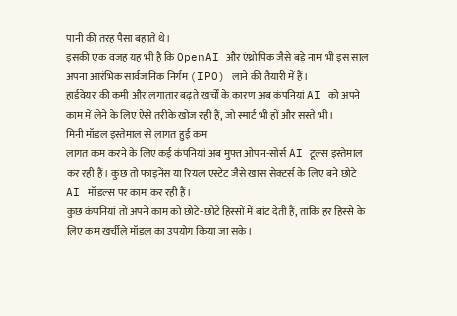पानी की तरह पैसा बहाते थे।
इसकी एक वजह यह भी है कि OpenAI और एंथ्रोपिक जैसे बड़े नाम भी इस साल अपना आरंभिक सार्वजनिक निर्गम (IPO) लाने की तैयारी में हैं।
हार्डवेयर की कमी और लगातार बढ़ते खर्चों के कारण अब कंपनियां AI को अपने काम में लेने के लिए ऐसे तरीके खोज रही हैं, जो स्मार्ट भी हों और सस्ते भी।
मिनी मॉडल इस्तेमाल से लागत हुई कम
लागत कम करने के लिए कई कंपनियां अब मुफ्त ओपन-सोर्स AI टूल्स इस्तेमाल कर रही हैं। कुछ तो फाइनेंस या रियल एस्टेट जैसे खास सेक्टर्स के लिए बने छोटे AI मॉडल्स पर काम कर रही हैं।
कुछ कंपनियां तो अपने काम को छोटे-छोटे हिस्सों में बांट देती हैं, ताकि हर हिस्से के लिए कम खर्चीले मॉडल का उपयोग किया जा सके।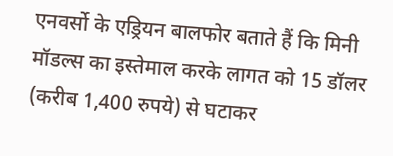एनवर्सो के एड्रियन बालफोर बताते हैं कि मिनी मॉडल्स का इस्तेमाल करके लागत को 15 डॉलर (करीब 1,400 रुपये) से घटाकर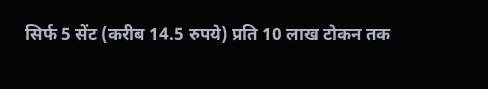सिर्फ 5 सेंट (करीब 14.5 रुपये) प्रति 10 लाख टोकन तक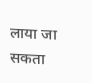लाया जा सकता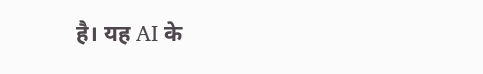है। यह AI के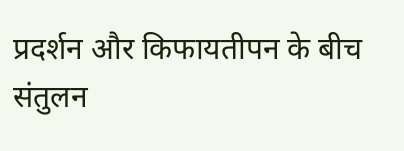प्रदर्शन और किफायतीपन के बीच संतुलन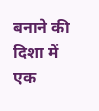बनाने की दिशा में एक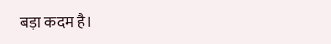बड़ा कदम है।